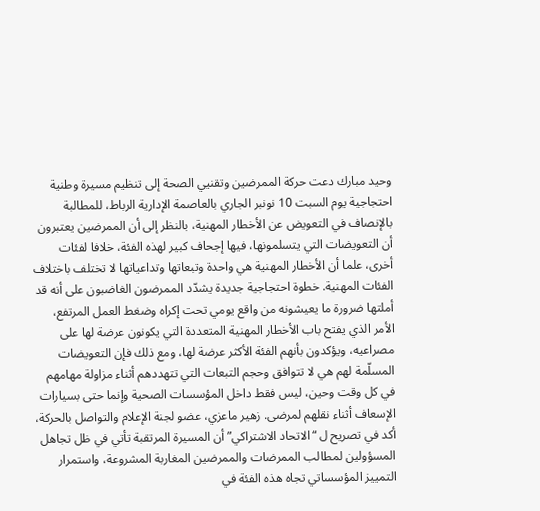وحيد مبارك دعت حركة الممرضين وتقنيي الصحة إلى تنظيم مسيرة وطنية احتجاجية يوم السبت 10 نونبر الجاري بالعاصمة الإدارية الرباط، للمطالبة بالإنصاف في التعويض عن الأخطار المهنية، بالنظر إلى أن الممرضين يعتبرون أن التعويضات التي يتسلمونها، فيها إجحاف كبير لهذه الفئة، خلافا لفئات أخرى، علما أن الأخطار المهنية هي واحدة وتبعاتها وتداعياتها لا تختلف باختلاف الفئات المهنية. خطوة احتجاجية جديدة يشدّد الممرضون الغاضبون على أنه قد أملتها ضرورة ما يعيشونه من واقع يومي تحت إكراه وضغط العمل المرتفع، الأمر الذي يفتح باب الأخطار المهنية المتعددة التي يكونون عرضة لها على مصراعيه، ويؤكدون بأنهم الفئة الأكثر عرضة لها، ومع ذلك فإن التعويضات المسلّمة لهم هي لا تتوافق وحجم التبعات التي تتهددهم أثناء مزاولة مهامهم في كل وقت وحين، ليس فقط داخل المؤسسات الصحية وإنما حتى بسيارات الإسعاف أثناء نقلهم لمرضى. زهير ماعزي، عضو لجنة الإعلام والتواصل بالحركة، أكد في تصريح ل “الاتحاد الاشتراكي” أن المسيرة المرتقبة تأتي في ظل تجاهل المسؤولين لمطالب الممرضات والممرضين المغاربة المشروعة، واستمرار التمييز المؤسساتي تجاه هذه الفئة في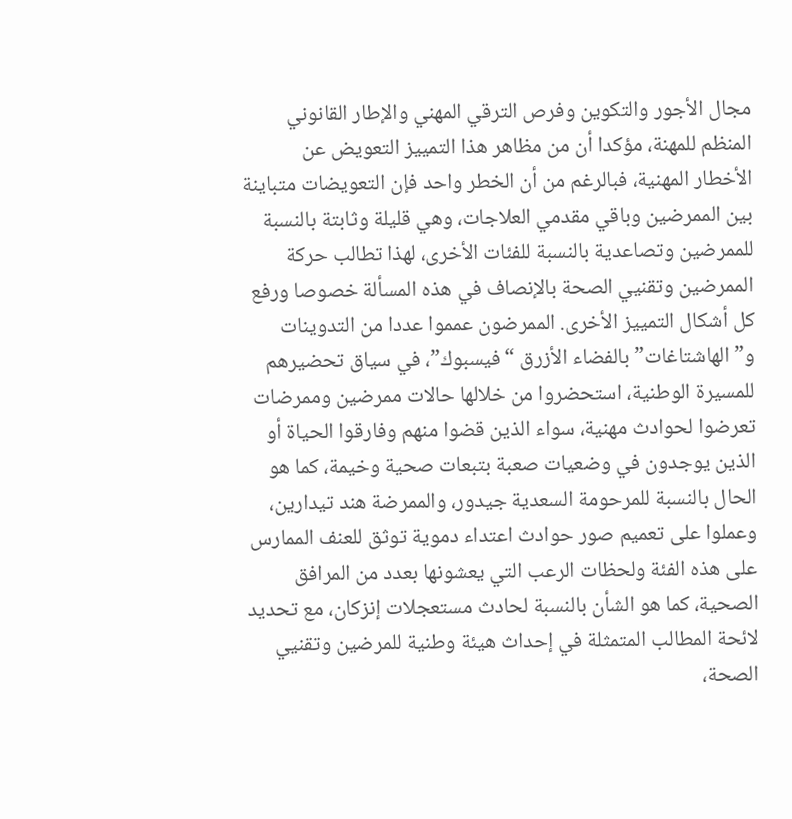مجال الأجور والتكوين وفرص الترقي المهني والإطار القانوني المنظم للمهنة، مؤكدا أن من مظاهر هذا التمييز التعويض عن الأخطار المهنية، فبالرغم من أن الخطر واحد فإن التعويضات متباينة بين الممرضين وباقي مقدمي العلاجات، وهي قليلة وثابتة بالنسبة للممرضين وتصاعدية بالنسبة للفئات الأخرى، لهذا تطالب حركة الممرضين وتقنيي الصحة بالإنصاف في هذه المسألة خصوصا ورفع كل أشكال التمييز الأخرى. الممرضون عمموا عددا من التدوينات و”الهاشتاغات” بالفضاء الأزرق “فيسبوك”، في سياق تحضيرهم للمسيرة الوطنية، استحضروا من خلالها حالات ممرضين وممرضات تعرضوا لحوادث مهنية، سواء الذين قضوا منهم وفارقوا الحياة أو الذين يوجدون في وضعيات صعبة بتبعات صحية وخيمة، كما هو الحال بالنسبة للمرحومة السعدية جيدور، والممرضة هند تيدارين، وعملوا على تعميم صور حوادث اعتداء دموية توثق للعنف الممارس على هذه الفئة ولحظات الرعب التي يعشونها بعدد من المرافق الصحية، كما هو الشأن بالنسبة لحادث مستعجلات إنزكان، مع تحديد لائحة المطالب المتمثلة في إحداث هيئة وطنية للمرضين وتقنيي الصحة،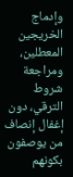وإدماج الخريجين المعطلين، ومراجعة شروط الترقي، دون إغفال إنصاف من يوصفون بكونهم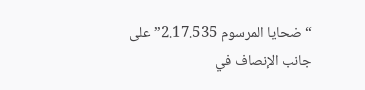“ضحايا المرسوم 2.17.535” على جانب الإنصاف في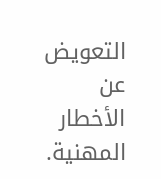التعويض عن الأخطار المهنية.